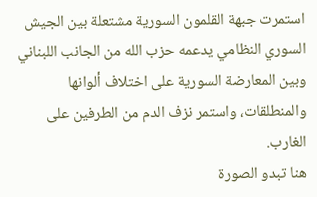استمرت جبهة القلمون السورية مشتعلة بين الجيش السوري النظامي يدعمه حزب الله من الجانب اللبناني وبين المعارضة السورية على اختلاف ألوانها والمنطلقات، واستمر نزف الدم من الطرفين على الغارب.
هنا تبدو الصورة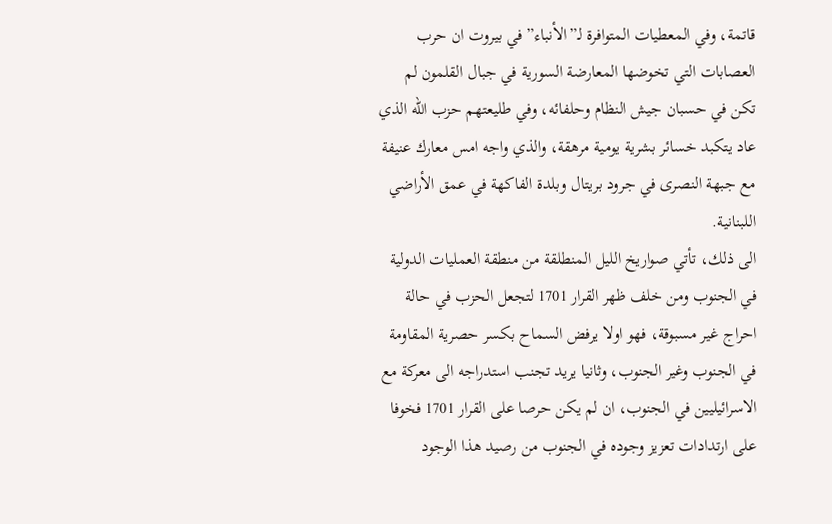قاتمة، وفي المعطيات المتوافرة لـ”الأنباء” في بيروت ان حرب العصابات التي تخوضها المعارضة السورية في جبال القلمون لم تكن في حسبان جيش النظام وحلفائه، وفي طليعتهم حزب الله الذي عاد يتكبد خسائر بشرية يومية مرهقة، والذي واجه امس معارك عنيفة مع جبهة النصرى في جرود بريتال وبلدة الفاكهة في عمق الأراضي اللبنانية.
الى ذلك، تأتي صواريخ الليل المنطلقة من منطقة العمليات الدولية في الجنوب ومن خلف ظهر القرار 1701 لتجعل الحزب في حالة احراج غير مسبوقة، فهو اولا يرفض السماح بكسر حصرية المقاومة في الجنوب وغير الجنوب، وثانيا يريد تجنب استدراجه الى معركة مع الاسرائيليين في الجنوب، ان لم يكن حرصا على القرار 1701 فخوفا على ارتدادات تعزيز وجوده في الجنوب من رصيد هذا الوجود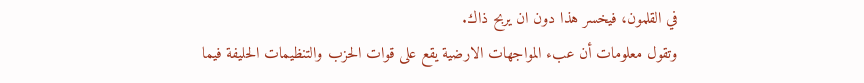في القلمون، فيخسر هذا دون ان يربح ذاك.
وتقول معلومات أن عبء المواجهات الارضية يقع على قوات الحزب والتنظيمات الحليفة فيما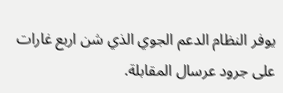يوفر النظام الدعم الجوي الذي شن اربع غارات على جرود عرسال المقابلة.